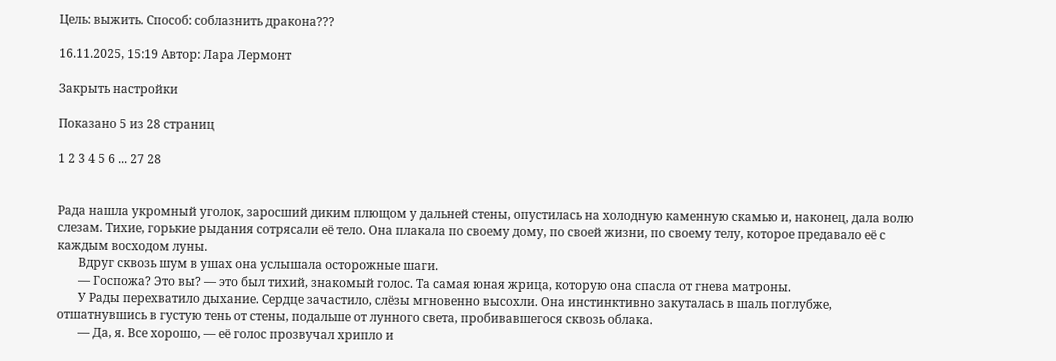Цель: выжить. Способ: соблазнить дракона???

16.11.2025, 15:19 Автор: Лара Лермонт

Закрыть настройки

Показано 5 из 28 страниц

1 2 3 4 5 6 ... 27 28


Рада нашла укромный уголок, заросший диким плющом у дальней стены, опустилась на холодную каменную скамью и, наконец, дала волю слезам. Тихие, горькие рыдания сотрясали её тело. Она плакала по своему дому, по своей жизни, по своему телу, которое предавало её с каждым восходом луны.
       Вдруг сквозь шум в ушах она услышала осторожные шаги.
       — Госпожа? Это вы? — это был тихий, знакомый голос. Та самая юная жрица, которую она спасла от гнева матроны.
       У Рады перехватило дыхание. Сердце зачастило, слёзы мгновенно высохли. Она инстинктивно закуталась в шаль поглубже, отшатнувшись в густую тень от стены, подальше от лунного света, пробивавшегося сквозь облака.
       — Да, я. Все хорошо, — её голос прозвучал хрипло и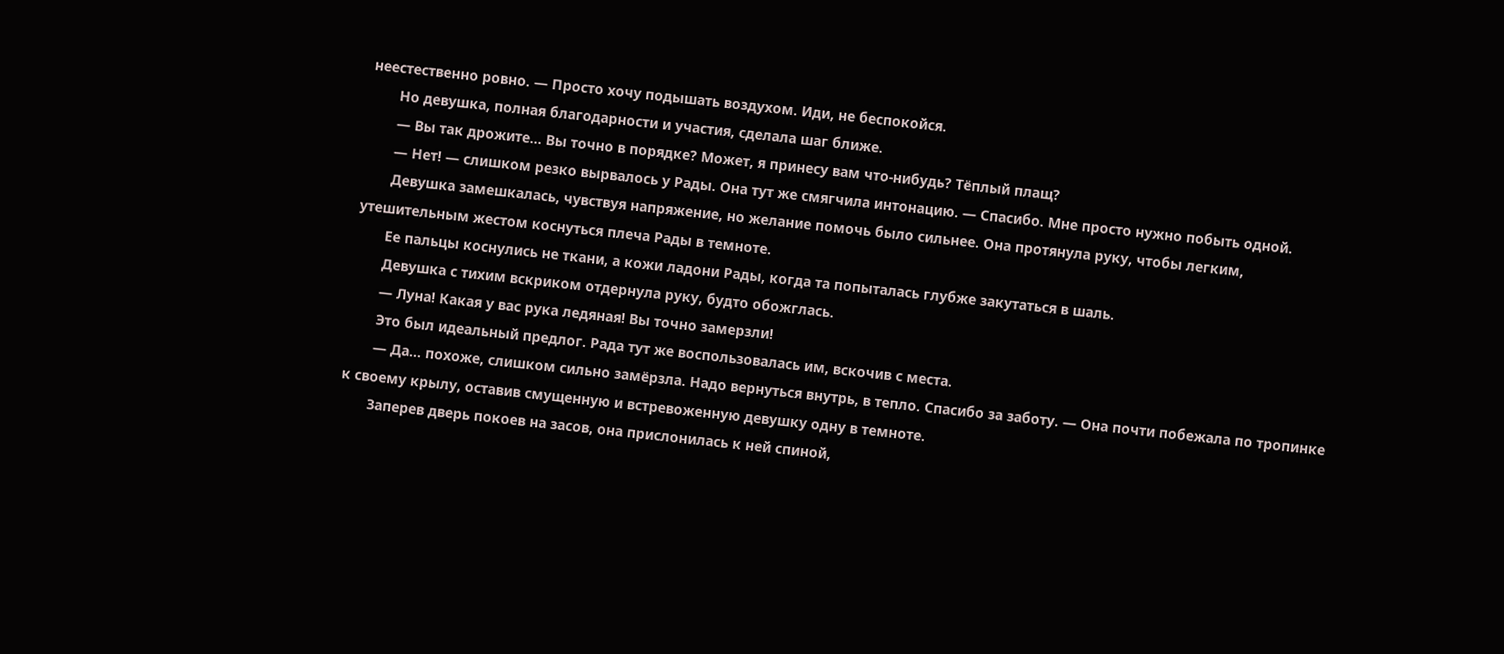неестественно ровно. — Просто хочу подышать воздухом. Иди, не беспокойся.
       Но девушка, полная благодарности и участия, сделала шаг ближе.
       — Вы так дрожите... Вы точно в порядке? Может, я принесу вам что-нибудь? Тёплый плащ?
       — Нет! — слишком резко вырвалось у Рады. Она тут же смягчила интонацию. — Спасибо. Мне просто нужно побыть одной.
       Девушка замешкалась, чувствуя напряжение, но желание помочь было сильнее. Она протянула руку, чтобы легким, утешительным жестом коснуться плеча Рады в темноте.
       Ее пальцы коснулись не ткани, а кожи ладони Рады, когда та попыталась глубже закутаться в шаль.
       Девушка с тихим вскриком отдернула руку, будто обожглась.
       — Луна! Какая у вас рука ледяная! Вы точно замерзли!
       Это был идеальный предлог. Рада тут же воспользовалась им, вскочив с места.
       — Да... похоже, слишком сильно замёрзла. Надо вернуться внутрь, в тепло. Спасибо за заботу. — Она почти побежала по тропинке к своему крылу, оставив смущенную и встревоженную девушку одну в темноте.
       Заперев дверь покоев на засов, она прислонилась к ней спиной,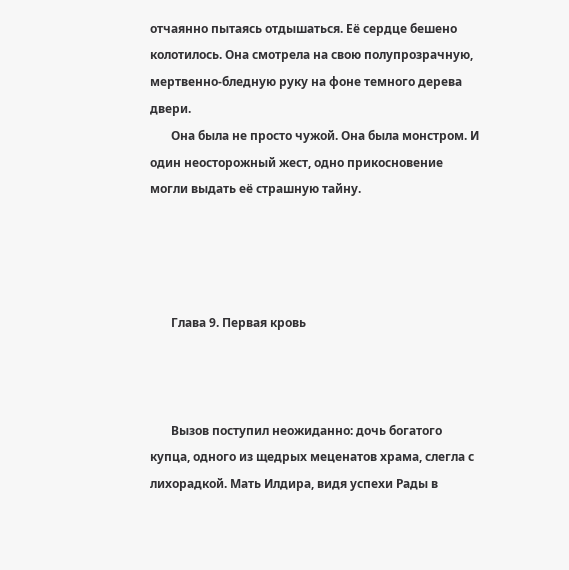отчаянно пытаясь отдышаться. Её сердце бешено колотилось. Она смотрела на свою полупрозрачную, мертвенно-бледную руку на фоне темного дерева двери.
       Она была не просто чужой. Она была монстром. И один неосторожный жест, одно прикосновение могли выдать её страшную тайну.




       Глава 9. Первая кровь



       Вызов поступил неожиданно: дочь богатого купца, одного из щедрых меценатов храма, слегла с лихорадкой. Мать Илдира, видя успехи Рады в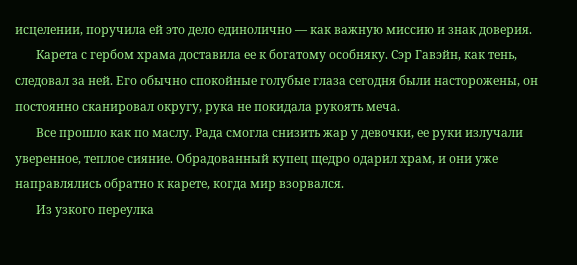исцелении, поручила ей это дело единолично — как важную миссию и знак доверия.
       Карета с гербом храма доставила ее к богатому особняку. Сэр Гавэйн, как тень, следовал за ней. Его обычно спокойные голубые глаза сегодня были насторожены, он постоянно сканировал округу, рука не покидала рукоять меча.
       Все прошло как по маслу. Рада смогла снизить жар у девочки, ее руки излучали уверенное, теплое сияние. Обрадованный купец щедро одарил храм, и они уже направлялись обратно к карете, когда мир взорвался.
       Из узкого переулка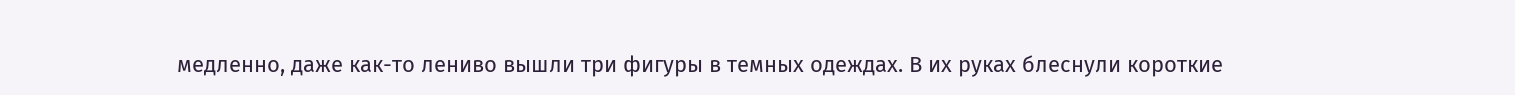медленно, даже как-то лениво вышли три фигуры в темных одеждах. В их руках блеснули короткие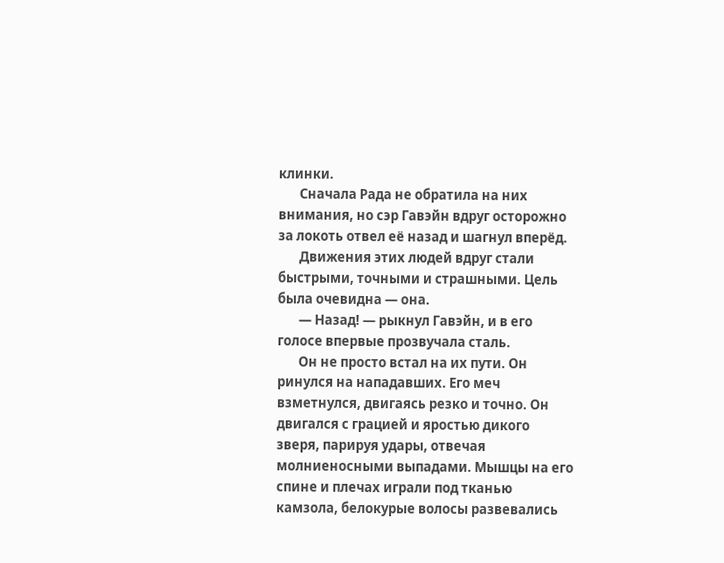клинки.
       Сначала Рада не обратила на них внимания, но сэр Гавэйн вдруг осторожно за локоть отвел её назад и шагнул вперёд.
       Движения этих людей вдруг стали быстрыми, точными и страшными. Цель была очевидна — она.
       — Назад! — рыкнул Гавэйн, и в его голосе впервые прозвучала сталь.
       Он не просто встал на их пути. Он ринулся на нападавших. Его меч взметнулся, двигаясь резко и точно. Он двигался с грацией и яростью дикого зверя, парируя удары, отвечая молниеносными выпадами. Мышцы на его спине и плечах играли под тканью камзола, белокурые волосы развевались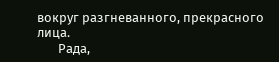вокруг разгневанного, прекрасного лица.
       Рада,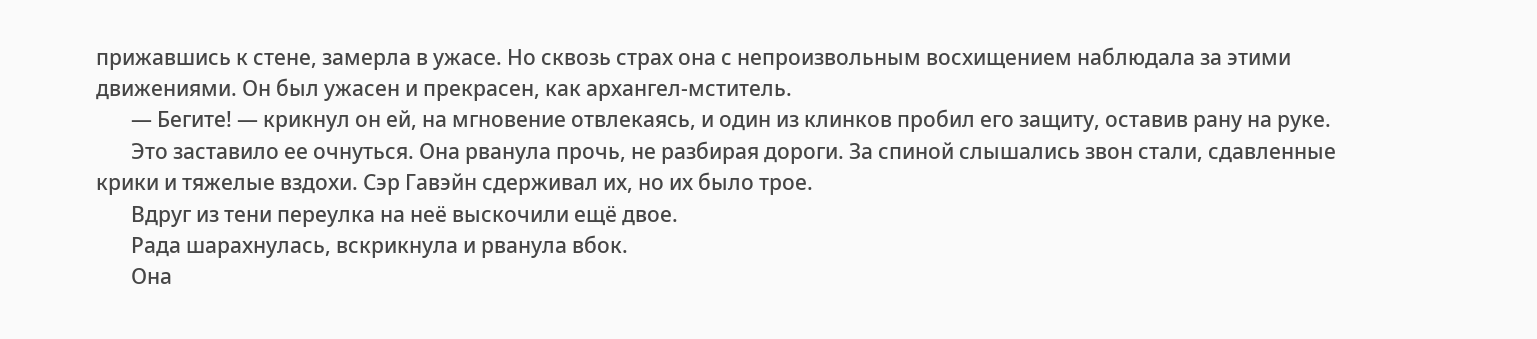прижавшись к стене, замерла в ужасе. Но сквозь страх она с непроизвольным восхищением наблюдала за этими движениями. Он был ужасен и прекрасен, как архангел-мститель.
       — Бегите! — крикнул он ей, на мгновение отвлекаясь, и один из клинков пробил его защиту, оставив рану на руке.
       Это заставило ее очнуться. Она рванула прочь, не разбирая дороги. За спиной слышались звон стали, сдавленные крики и тяжелые вздохи. Сэр Гавэйн сдерживал их, но их было трое.
       Вдруг из тени переулка на неё выскочили ещё двое.
       Рада шарахнулась, вскрикнула и рванула вбок.
       Она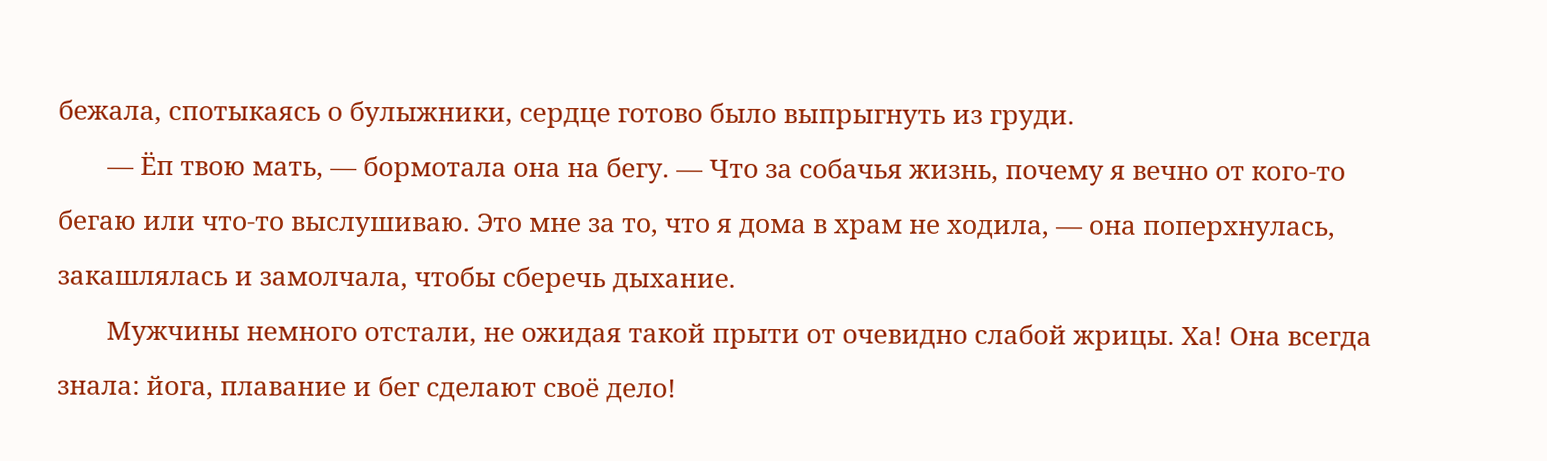бежала, спотыкаясь о булыжники, сердце готово было выпрыгнуть из груди.
       — Ёп твою мать, — бормотала она на бегу. — Что за собачья жизнь, почему я вечно от кого-то бегаю или что-то выслушиваю. Это мне за то, что я дома в храм не ходила, — она поперхнулась, закашлялась и замолчала, чтобы сберечь дыхание.
       Мужчины немного отстали, не ожидая такой прыти от очевидно слабой жрицы. Ха! Она всегда знала: йога, плавание и бег сделают своё дело!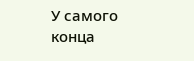У самого конца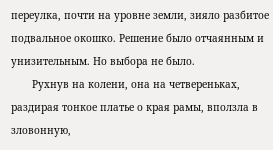переулка, почти на уровне земли, зияло разбитое подвальное окошко. Решение было отчаянным и унизительным. Но выбора не было.
       Рухнув на колени, она на четвереньках, раздирая тонкое платье о края рамы, вползла в зловонную,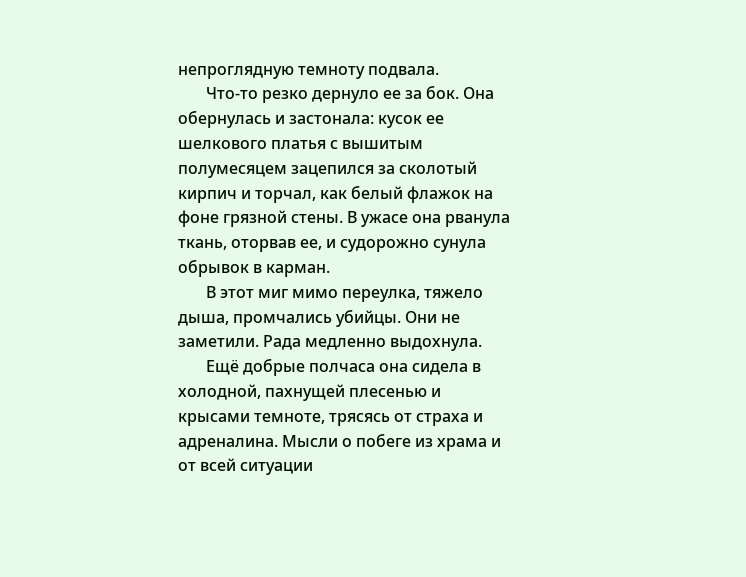непроглядную темноту подвала.
       Что-то резко дернуло ее за бок. Она обернулась и застонала: кусок ее шелкового платья с вышитым полумесяцем зацепился за сколотый кирпич и торчал, как белый флажок на фоне грязной стены. В ужасе она рванула ткань, оторвав ее, и судорожно сунула обрывок в карман.
       В этот миг мимо переулка, тяжело дыша, промчались убийцы. Они не заметили. Рада медленно выдохнула.
       Ещё добрые полчаса она сидела в холодной, пахнущей плесенью и крысами темноте, трясясь от страха и адреналина. Мысли о побеге из храма и от всей ситуации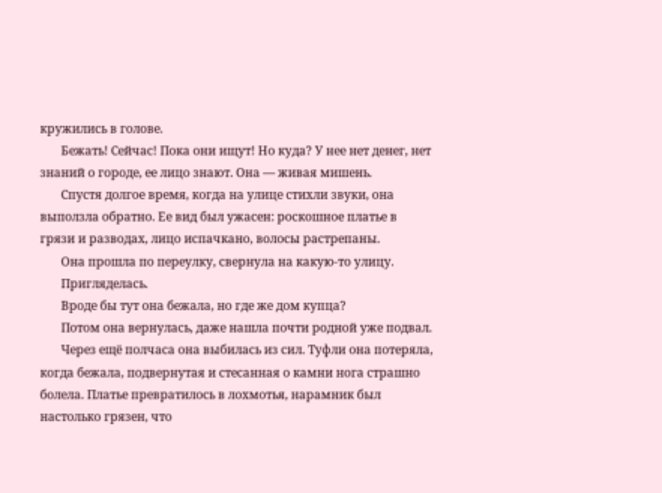кружились в голове.
       Бежать! Сейчас! Пока они ищут! Но куда? У нее нет денег, нет знаний о городе, ее лицо знают. Она — живая мишень.
       Спустя долгое время, когда на улице стихли звуки, она выползла обратно. Ее вид был ужасен: роскошное платье в грязи и разводах, лицо испачкано, волосы растрепаны.
       Она прошла по переулку, свернула на какую-то улицу.
       Пригляделась.
       Вроде бы тут она бежала, но где же дом купца?
       Потом она вернулась, даже нашла почти родной уже подвал.
       Через ещё полчаса она выбилась из сил. Туфли она потеряла, когда бежала, подвернутая и стесанная о камни нога страшно болела. Платье превратилось в лохмотья, нарамник был настолько грязен, что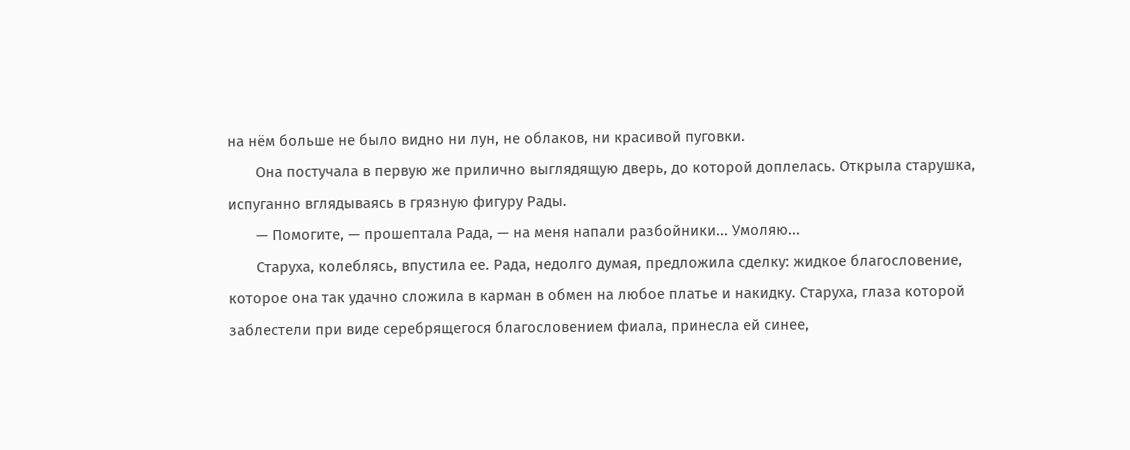на нём больше не было видно ни лун, не облаков, ни красивой пуговки.
       Она постучала в первую же прилично выглядящую дверь, до которой доплелась. Открыла старушка, испуганно вглядываясь в грязную фигуру Рады.
       — Помогите, — прошептала Рада, — на меня напали разбойники... Умоляю...
       Старуха, колеблясь, впустила ее. Рада, недолго думая, предложила сделку: жидкое благословение, которое она так удачно сложила в карман в обмен на любое платье и накидку. Старуха, глаза которой заблестели при виде серебрящегося благословением фиала, принесла ей синее,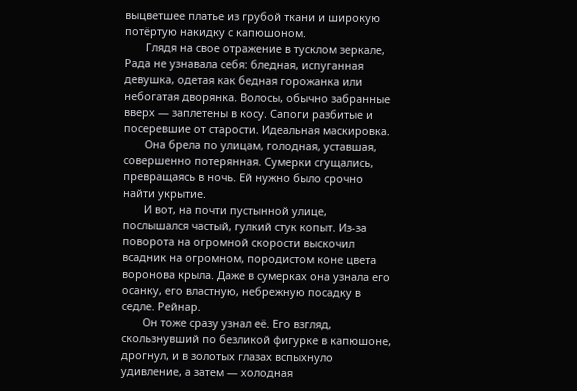выцветшее платье из грубой ткани и широкую потёртую накидку с капюшоном.
       Глядя на свое отражение в тусклом зеркале, Рада не узнавала себя: бледная, испуганная девушка, одетая как бедная горожанка или небогатая дворянка. Волосы, обычно забранные вверх — заплетены в косу. Сапоги разбитые и посеревшие от старости. Идеальная маскировка.
       Она брела по улицам, голодная, уставшая, совершенно потерянная. Сумерки сгущались, превращаясь в ночь. Ей нужно было срочно найти укрытие.
       И вот, на почти пустынной улице, послышался частый, гулкий стук копыт. Из-за поворота на огромной скорости выскочил всадник на огромном, породистом коне цвета воронова крыла. Даже в сумерках она узнала его осанку, его властную, небрежную посадку в седле. Рейнар.
       Он тоже сразу узнал её. Его взгляд, скользнувший по безликой фигурке в капюшоне, дрогнул, и в золотых глазах вспыхнуло удивление, а затем — холодная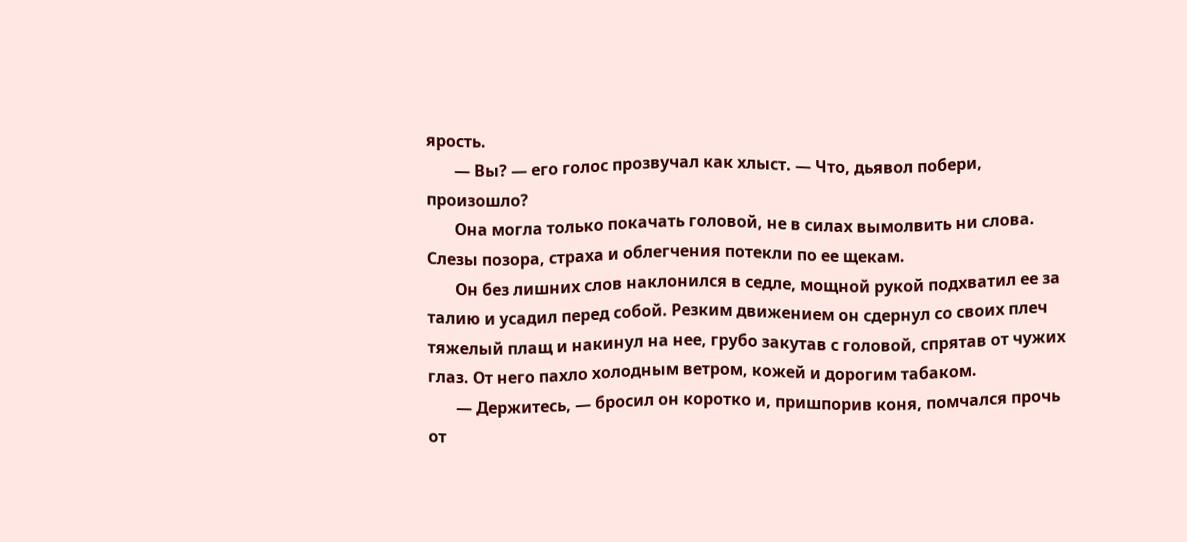ярость.
       — Вы? — его голос прозвучал как хлыст. — Что, дьявол побери, произошло?
       Она могла только покачать головой, не в силах вымолвить ни слова. Слезы позора, страха и облегчения потекли по ее щекам.
       Он без лишних слов наклонился в седле, мощной рукой подхватил ее за талию и усадил перед собой. Резким движением он сдернул со своих плеч тяжелый плащ и накинул на нее, грубо закутав с головой, спрятав от чужих глаз. От него пахло холодным ветром, кожей и дорогим табаком.
       — Держитесь, — бросил он коротко и, пришпорив коня, помчался прочь от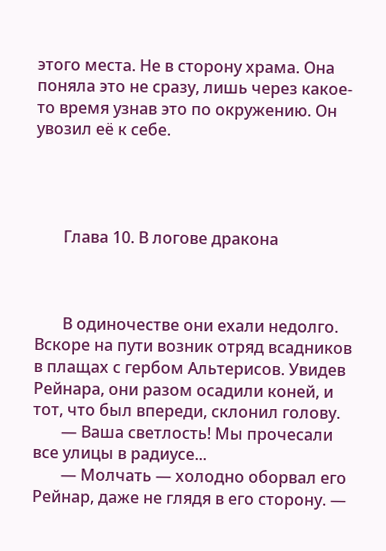этого места. Не в сторону храма. Она поняла это не сразу, лишь через какое-то время узнав это по окружению. Он увозил её к себе.




       Глава 10. В логове дракона



       В одиночестве они ехали недолго. Вскоре на пути возник отряд всадников в плащах с гербом Альтерисов. Увидев Рейнара, они разом осадили коней, и тот, что был впереди, склонил голову.
       — Ваша светлость! Мы прочесали все улицы в радиусе...
       — Молчать — холодно оборвал его Рейнар, даже не глядя в его сторону. —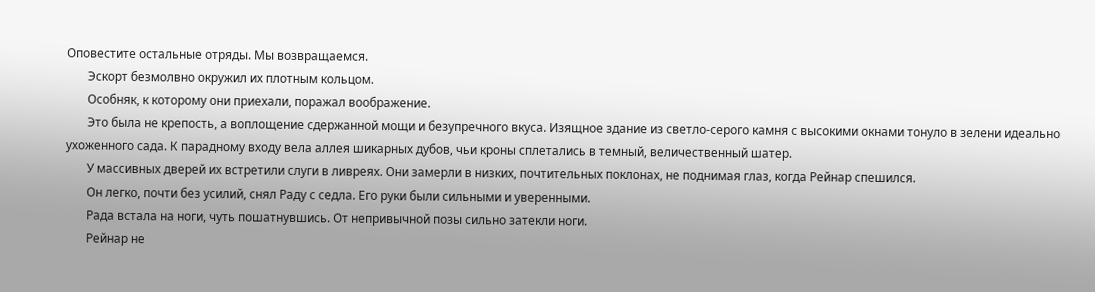Оповестите остальные отряды. Мы возвращаемся.
       Эскорт безмолвно окружил их плотным кольцом.
       Особняк, к которому они приехали, поражал воображение.
       Это была не крепость, а воплощение сдержанной мощи и безупречного вкуса. Изящное здание из светло-серого камня с высокими окнами тонуло в зелени идеально ухоженного сада. К парадному входу вела аллея шикарных дубов, чьи кроны сплетались в темный, величественный шатер.
       У массивных дверей их встретили слуги в ливреях. Они замерли в низких, почтительных поклонах, не поднимая глаз, когда Рейнар спешился.
       Он легко, почти без усилий, снял Раду с седла. Его руки были сильными и уверенными.
       Рада встала на ноги, чуть пошатнувшись. От непривычной позы сильно затекли ноги.
       Рейнар не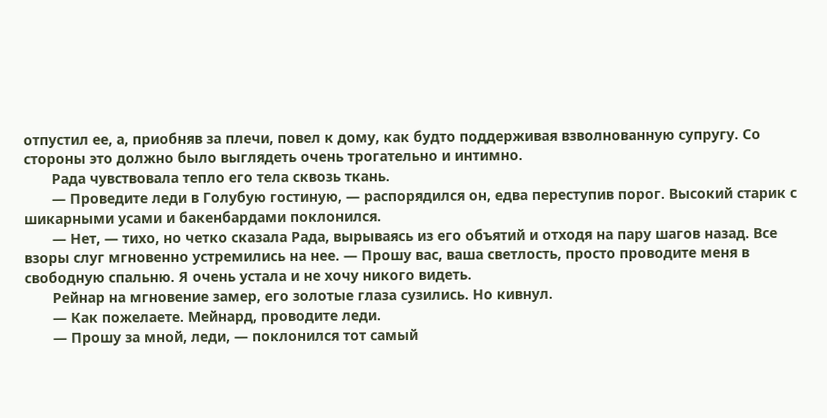отпустил ее, а, приобняв за плечи, повел к дому, как будто поддерживая взволнованную супругу. Со стороны это должно было выглядеть очень трогательно и интимно.
       Рада чувствовала тепло его тела сквозь ткань.
       — Проведите леди в Голубую гостиную, — распорядился он, едва переступив порог. Высокий старик с шикарными усами и бакенбардами поклонился.
       — Нет, — тихо, но четко сказала Рада, вырываясь из его объятий и отходя на пару шагов назад. Все взоры слуг мгновенно устремились на нее. — Прошу вас, ваша светлость, просто проводите меня в свободную спальню. Я очень устала и не хочу никого видеть.
       Рейнар на мгновение замер, его золотые глаза сузились. Но кивнул.
       — Как пожелаете. Мейнард, проводите леди.
       — Прошу за мной, леди, — поклонился тот самый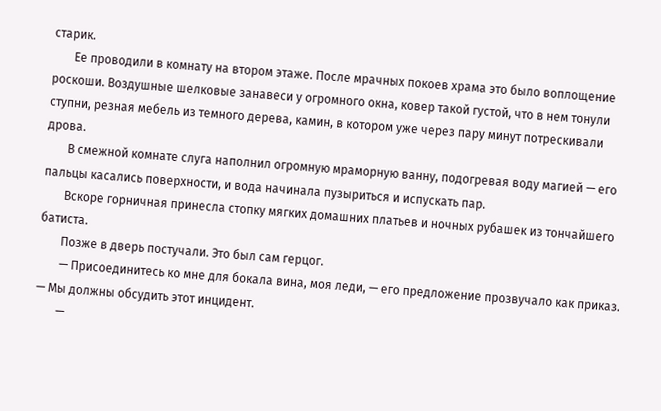старик.
       Ее проводили в комнату на втором этаже. После мрачных покоев храма это было воплощение роскоши. Воздушные шелковые занавеси у огромного окна, ковер такой густой, что в нем тонули ступни, резная мебель из темного дерева, камин, в котором уже через пару минут потрескивали дрова.
       В смежной комнате слуга наполнил огромную мраморную ванну, подогревая воду магией — его пальцы касались поверхности, и вода начинала пузыриться и испускать пар.
       Вскоре горничная принесла стопку мягких домашних платьев и ночных рубашек из тончайшего батиста.
       Позже в дверь постучали. Это был сам герцог.
       — Присоединитесь ко мне для бокала вина, моя леди, — его предложение прозвучало как приказ. — Мы должны обсудить этот инцидент.
       —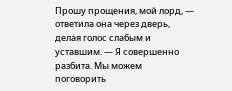Прошу прощения, мой лорд, — ответила она через дверь, делая голос слабым и уставшим. — Я совершенно разбита. Мы можем поговорить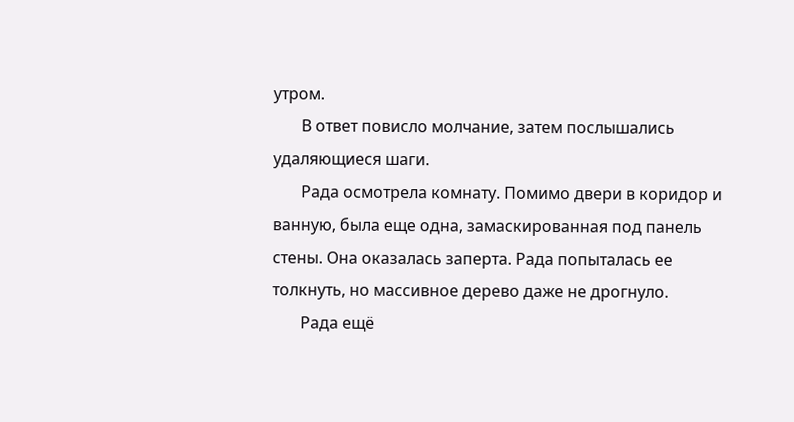утром.
       В ответ повисло молчание, затем послышались удаляющиеся шаги.
       Рада осмотрела комнату. Помимо двери в коридор и ванную, была еще одна, замаскированная под панель стены. Она оказалась заперта. Рада попыталась ее толкнуть, но массивное дерево даже не дрогнуло.
       Рада ещё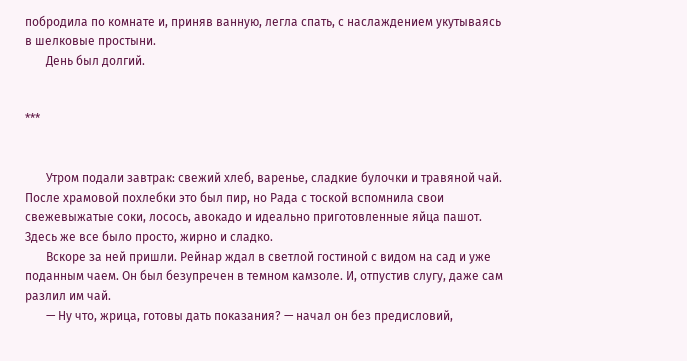побродила по комнате и, приняв ванную, легла спать, с наслаждением укутываясь в шелковые простыни.
       День был долгий.


***


       Утром подали завтрак: свежий хлеб, варенье, сладкие булочки и травяной чай. После храмовой похлебки это был пир, но Рада с тоской вспомнила свои свежевыжатые соки, лосось, авокадо и идеально приготовленные яйца пашот. Здесь же все было просто, жирно и сладко.
       Вскоре за ней пришли. Рейнар ждал в светлой гостиной с видом на сад и уже поданным чаем. Он был безупречен в темном камзоле. И, отпустив слугу, даже сам разлил им чай.
       — Ну что, жрица, готовы дать показания? — начал он без предисловий,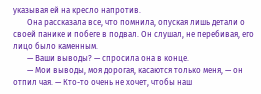указывая ей на кресло напротив.
       Она рассказала все, что помнила, опуская лишь детали о своей панике и побеге в подвал. Он слушал, не перебивая, его лицо было каменным.
       — Ваши выводы? — спросила она в конце.
       — Мои выводы, моя дорогая, касаются только меня, — он отпил чая. — Кто-то очень не хочет, чтобы наш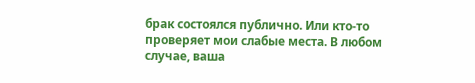брак состоялся публично. Или кто-то проверяет мои слабые места. В любом случае, ваша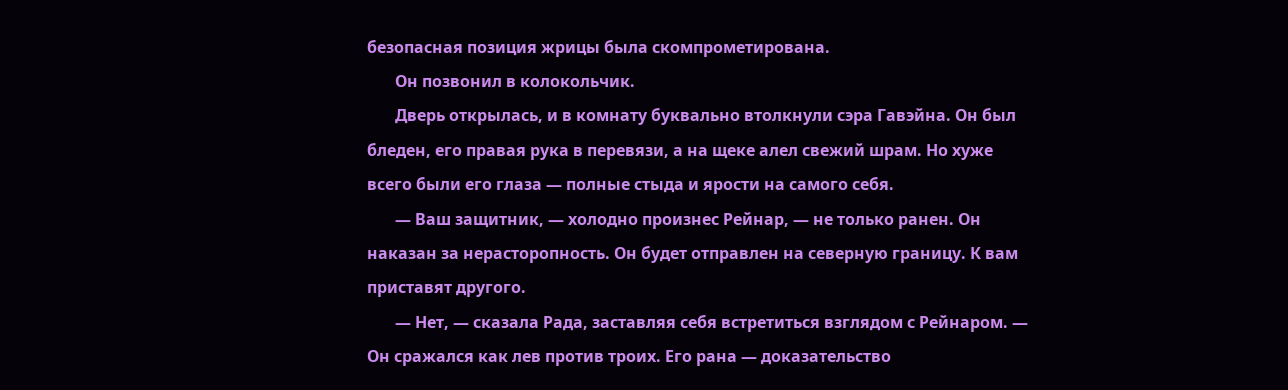безопасная позиция жрицы была скомпрометирована.
       Он позвонил в колокольчик.
       Дверь открылась, и в комнату буквально втолкнули сэра Гавэйна. Он был бледен, его правая рука в перевязи, а на щеке алел свежий шрам. Но хуже всего были его глаза — полные стыда и ярости на самого себя.
       — Ваш защитник, — холодно произнес Рейнар, — не только ранен. Он наказан за нерасторопность. Он будет отправлен на северную границу. К вам приставят другого.
       — Нет, — сказала Рада, заставляя себя встретиться взглядом с Рейнаром. — Он сражался как лев против троих. Его рана — доказательство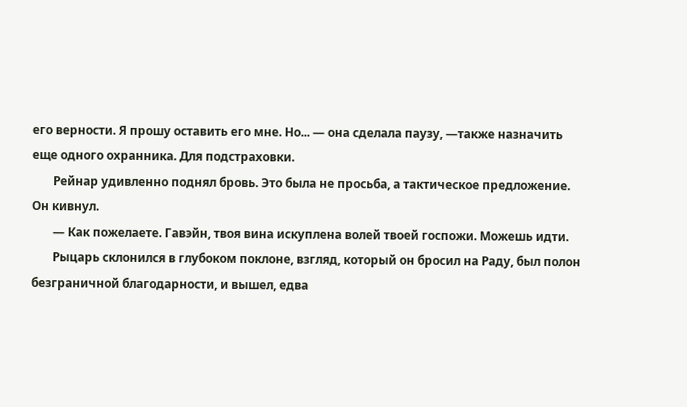его верности. Я прошу оставить его мне. Но... — она сделала паузу, —также назначить еще одного охранника. Для подстраховки.
       Рейнар удивленно поднял бровь. Это была не просьба, а тактическое предложение. Он кивнул.
       — Как пожелаете. Гавэйн, твоя вина искуплена волей твоей госпожи. Можешь идти.
       Рыцарь склонился в глубоком поклоне, взгляд, который он бросил на Раду, был полон безграничной благодарности, и вышел, едва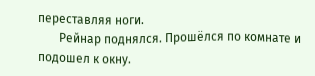переставляя ноги.
       Рейнар поднялся. Прошёлся по комнате и подошел к окну.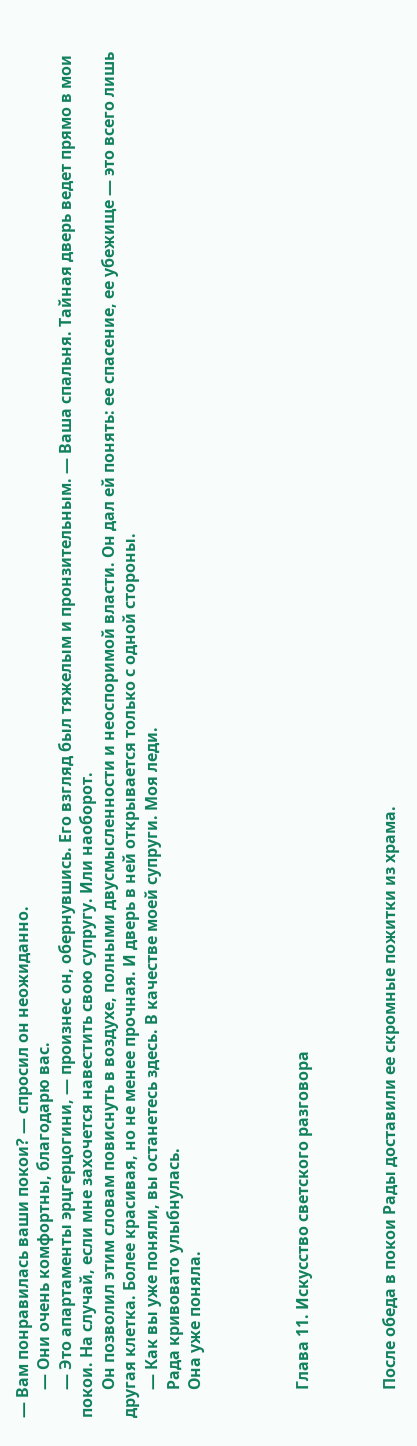— Вам понравилась ваши покои? — спросил он неожиданно.
       — Они очень комфортны, благодарю вас.
       — Это апартаменты эрцгерцогини, — произнес он, обернувшись. Его взгляд был тяжелым и пронзительным. — Ваша спальня. Тайная дверь ведет прямо в мои покои. На случай, если мне захочется навестить свою супругу. Или наоборот.
       Он позволил этим словам повиснуть в воздухе, полными двусмысленности и неоспоримой власти. Он дал ей понять: ее спасение, ее убежище — это всего лишь другая клетка. Более красивая, но не менее прочная. И дверь в ней открывается только с одной стороны.
       — Как вы уже поняли, вы останетесь здесь. В качестве моей супруги. Моя леди.
       Рада кривовато улыбнулась.
       Она уже поняла.




       Глава 11. Искусство светского разговора



       После обеда в покои Рады доставили ее скромные пожитки из храма.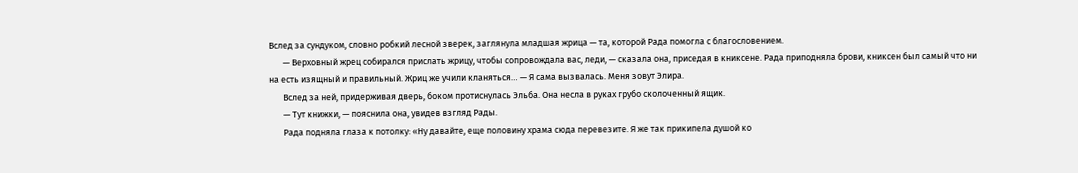Вслед за сундуком, словно робкий лесной зверек, заглянула младшая жрица — та, которой Рада помогла с благословением.
       — Верховный жрец собирался прислать жрицу, чтобы сопровождала вас, леди, — сказала она, приседая в книксене. Рада приподняла брови, книксен был самый что ни на есть изящный и правильный. Жриц же учили кланяться… — Я сама вызвалась. Меня зовут Элира.
       Вслед за ней, придерживая дверь, боком протиснулась Эльба. Она несла в руках грубо сколоченный ящик.
       — Тут книжки, — пояснила она, увидев взгляд Рады.
       Рада подняла глаза к потолку: «Ну давайте, еще половину храма сюда перевезите. Я же так прикипела душой ко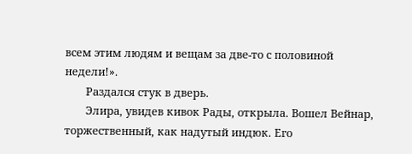всем этим людям и вещам за две-то с половиной недели!».
       Раздался стук в дверь.
       Элира, увидев кивок Рады, открыла. Вошел Вейнар, торжественный, как надутый индюк. Его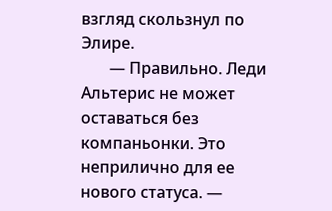взгляд скользнул по Элире.
       — Правильно. Леди Альтерис не может оставаться без компаньонки. Это неприлично для ее нового статуса. —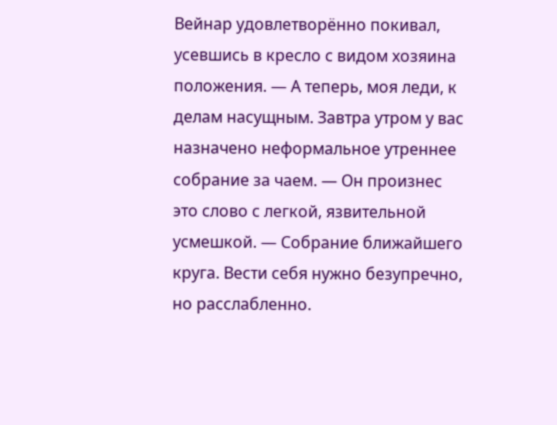Вейнар удовлетворённо покивал, усевшись в кресло с видом хозяина положения. — А теперь, моя леди, к делам насущным. Завтра утром у вас назначено неформальное утреннее собрание за чаем. — Он произнес это слово с легкой, язвительной усмешкой. — Собрание ближайшего круга. Вести себя нужно безупречно, но расслабленно.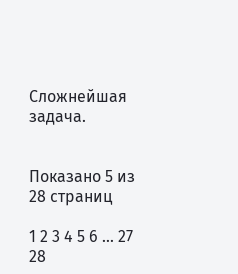Сложнейшая задача.


Показано 5 из 28 страниц

1 2 3 4 5 6 ... 27 28